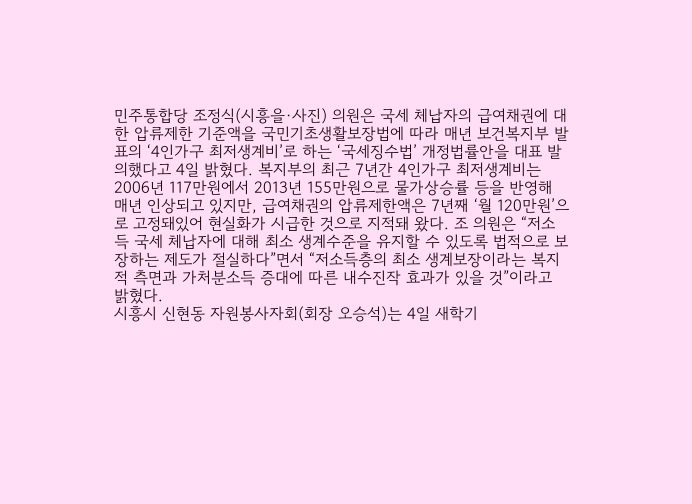민주통합당 조정식(시흥을·사진) 의원은 국세 체납자의 급여채권에 대한 압류제한 기준액을 국민기초생활보장법에 따라 매년 보건복지부 발표의 ‘4인가구 최저생계비’로 하는 ‘국세징수법’ 개정법률안을 대표 발의했다고 4일 밝혔다. 복지부의 최근 7년간 4인가구 최저생계비는 2006년 117만원에서 2013년 155만원으로 물가상승률 등을 반영해 매년 인상되고 있지만, 급여채권의 압류제한액은 7년째 ‘월 120만원’으로 고정돼있어 현실화가 시급한 것으로 지적돼 왔다. 조 의원은 “저소득 국세 체납자에 대해 최소 생계수준을 유지할 수 있도록 법적으로 보장하는 제도가 절실하다”면서 “저소득층의 최소 생계보장이라는 복지적 측면과 가처분소득 증대에 따른 내수진작 효과가 있을 것”이라고 밝혔다.
시흥시 신현동 자원봉사자회(회장 오승석)는 4일 새학기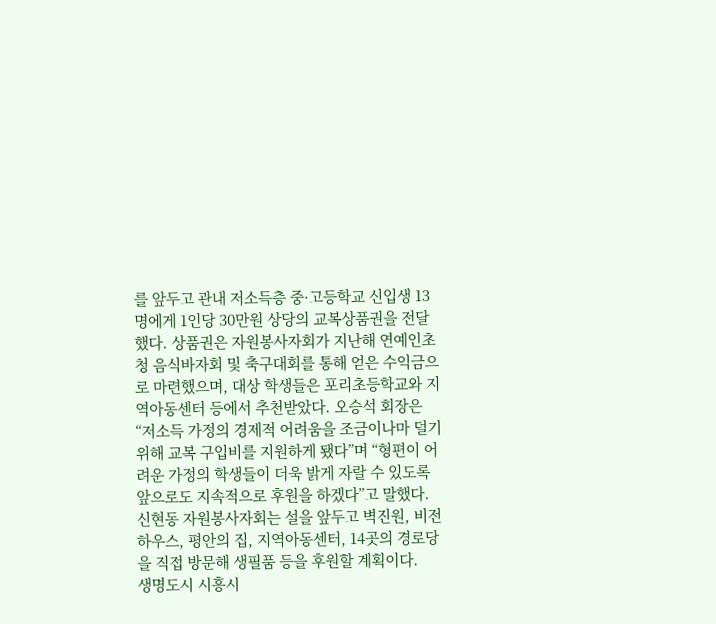를 앞두고 관내 저소득층 중·고등학교 신입생 13명에게 1인당 30만원 상당의 교복상품권을 전달했다. 상품권은 자원봉사자회가 지난해 연예인초청 음식바자회 및 축구대회를 통해 얻은 수익금으로 마련했으며, 대상 학생들은 포리초등학교와 지역아동센터 등에서 추천받았다. 오승석 회장은 “저소득 가정의 경제적 어려움을 조금이나마 덜기 위해 교복 구입비를 지원하게 됐다”며 “형편이 어려운 가정의 학생들이 더욱 밝게 자랄 수 있도록 앞으로도 지속적으로 후원을 하겠다”고 말했다. 신현동 자원봉사자회는 설을 앞두고 벽진원, 비전하우스, 평안의 집, 지역아동센터, 14곳의 경로당을 직접 방문해 생필품 등을 후원할 계획이다.
생명도시 시흥시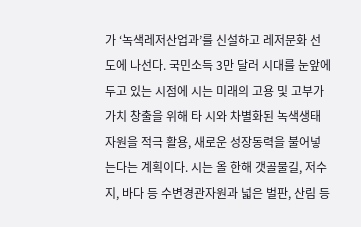가 ‘녹색레저산업과’를 신설하고 레저문화 선도에 나선다. 국민소득 3만 달러 시대를 눈앞에 두고 있는 시점에 시는 미래의 고용 및 고부가가치 창출을 위해 타 시와 차별화된 녹색생태자원을 적극 활용, 새로운 성장동력을 불어넣는다는 계획이다. 시는 올 한해 갯골물길, 저수지, 바다 등 수변경관자원과 넓은 벌판, 산림 등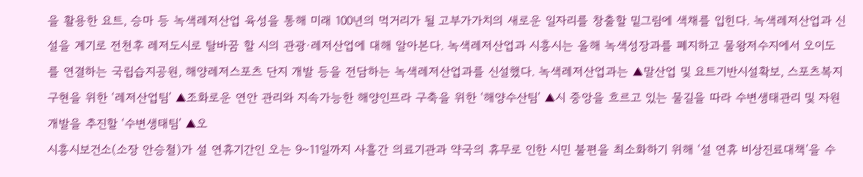을 활용한 요트, 승마 등 녹색레저산업 육성을 통해 미래 100년의 먹거리가 될 고부가가치의 새로운 일자리를 창출할 밑그림에 색채를 입힌다. 녹색레저산업과 신설을 계기로 전천후 레저도시로 탈바꿈 할 시의 관광·레저산업에 대해 알아본다. 녹색레저산업과 시흥시는 올해 녹색성장과를 폐지하고 물왕저수지에서 오이도를 연결하는 국립습지공원, 해양레저스포츠 단지 개발 등을 전담하는 녹색레저산업과를 신설했다. 녹색레저산업과는 ▲말산업 및 요트기반시설확보, 스포츠복지 구현을 위한 ‘레저산업팀’ ▲조화로운 연안 관리와 지속가능한 해양인프라 구축을 위한 ‘해양수산팀’ ▲시 중앙을 흐르고 있는 물길을 따라 수변생태관리 및 자원개발을 추진할 ‘수변생태팀’ ▲오
시흥시보건소(소장 안승철)가 설 연휴기간인 오는 9~11일까지 사흘간 의료기관과 약국의 휴무로 인한 시민 불편을 최소화하기 위해 ‘설 연휴 비상진료대책’을 수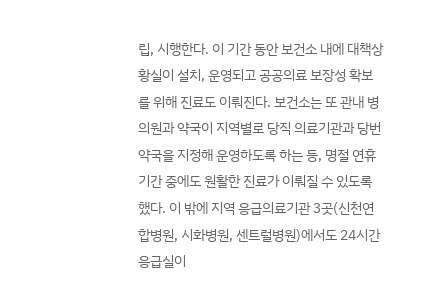립, 시행한다. 이 기간 동안 보건소 내에 대책상황실이 설치, 운영되고 공공의료 보장성 확보를 위해 진료도 이뤄진다. 보건소는 또 관내 병의원과 약국이 지역별로 당직 의료기관과 당번 약국을 지정해 운영하도록 하는 등, 명절 연휴기간 중에도 원활한 진료가 이뤄질 수 있도록 했다. 이 밖에 지역 응급의료기관 3곳(신천연합병원, 시화병원, 센트럴병원)에서도 24시간 응급실이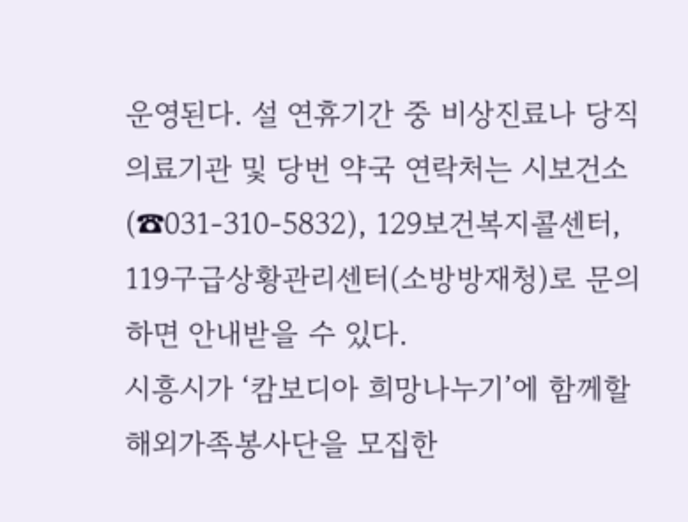운영된다. 설 연휴기간 중 비상진료나 당직 의료기관 및 당번 약국 연락처는 시보건소(☎031-310-5832), 129보건복지콜센터, 119구급상황관리센터(소방방재청)로 문의하면 안내받을 수 있다.
시흥시가 ‘캄보디아 희망나누기’에 함께할 해외가족봉사단을 모집한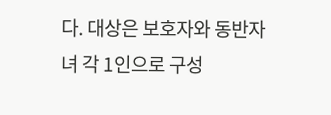다. 대상은 보호자와 동반자녀 각 1인으로 구성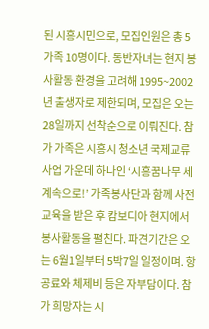된 시흥시민으로, 모집인원은 총 5가족 10명이다. 동반자녀는 현지 봉사활동 환경을 고려해 1995~2002년 출생자로 제한되며, 모집은 오는 28일까지 선착순으로 이뤄진다. 참가 가족은 시흥시 청소년 국제교류사업 가운데 하나인 ‘시흥꿈나무 세계속으로!’ 가족봉사단과 함께 사전교육을 받은 후 캄보디아 현지에서 봉사활동을 펼친다. 파견기간은 오는 6월1일부터 5박7일 일정이며. 항공료와 체제비 등은 자부담이다. 참가 희망자는 시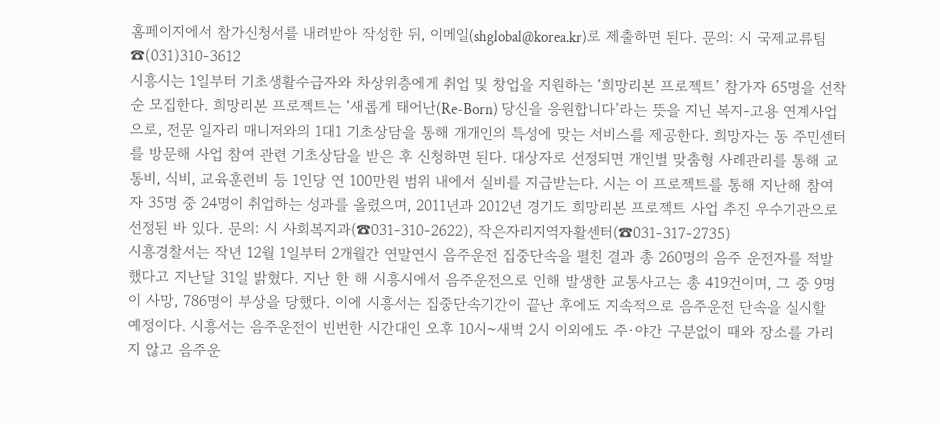홈페이지에서 참가신청서를 내려받아 작성한 뒤, 이메일(shglobal@korea.kr)로 제출하면 된다. 문의: 시 국제교류팀 ☎(031)310-3612
시흥시는 1일부터 기초생활수급자와 차상위층에게 취업 및 창업을 지원하는 ‘희망리본 프로젝트’ 참가자 65명을 선착순 모집한다. 희망리본 프로젝트는 ‘새롭게 태어난(Re-Born) 당신을 응원합니다’라는 뜻을 지닌 복지-고용 연계사업으로, 전문 일자리 매니저와의 1대1 기초상담을 통해 개개인의 특성에 맞는 서비스를 제공한다. 희망자는 동 주민센터를 방문해 사업 참여 관련 기초상담을 받은 후 신청하면 된다. 대상자로 선정되면 개인별 맞춤형 사례관리를 통해 교통비, 식비, 교육훈련비 등 1인당 연 100만원 범위 내에서 실비를 지급받는다. 시는 이 프로젝트를 통해 지난해 참여자 35명 중 24명이 취업하는 성과를 올렸으며, 2011년과 2012년 경기도 희망리본 프로젝트 사업 추진 우수기관으로 선정된 바 있다. 문의: 시 사회복지과(☎031-310-2622), 작은자리지역자활센터(☎031-317-2735)
시흥경찰서는 작년 12월 1일부터 2개월간 연말연시 음주운전 집중단속을 펼친 결과 총 260명의 음주 운전자를 적발했다고 지난달 31일 밝혔다. 지난 한 해 시흥시에서 음주운전으로 인해 발생한 교통사고는 총 419건이며, 그 중 9명이 사망, 786명이 부상을 당했다. 이에 시흥서는 집중단속기간이 끝난 후에도 지속적으로 음주운전 단속을 실시할 예정이다. 시흥서는 음주운전이 빈번한 시간대인 오후 10시~새벽 2시 이외에도 주·야간 구분없이 때와 장소를 가리지 않고 음주운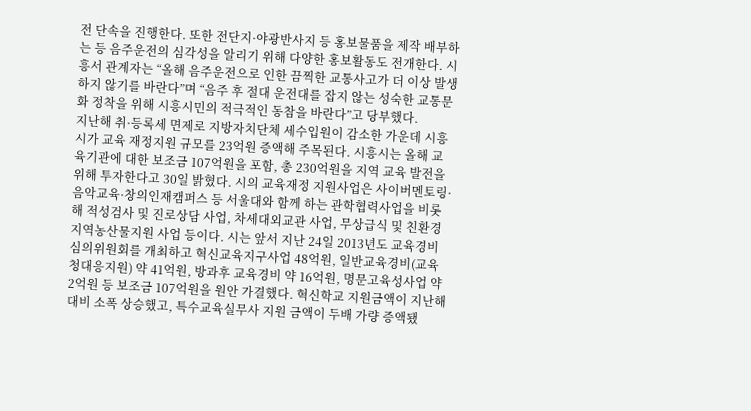전 단속을 진행한다. 또한 전단지·야광반사지 등 홍보물품을 제작 배부하는 등 음주운전의 심각성을 알리기 위해 다양한 홍보활동도 전개한다. 시흥서 관계자는 “올해 음주운전으로 인한 끔찍한 교통사고가 더 이상 발생하지 않기를 바란다”며 “음주 후 절대 운전대를 잡지 않는 성숙한 교통문화 정착을 위해 시흥시민의 적극적인 동참을 바란다”고 당부했다.
지난해 취·등록세 면제로 지방자치단체 세수입원이 감소한 가운데 시흥시가 교육 재정지원 규모를 23억원 증액해 주목된다. 시흥시는 올해 교육기관에 대한 보조금 107억원을 포함, 총 230억원을 지역 교육 발전을 위해 투자한다고 30일 밝혔다. 시의 교육재정 지원사업은 사이버멘토링·음악교육·창의인재캠퍼스 등 서울대와 함께 하는 관학협력사업을 비롯해 적성검사 및 진로상담 사업, 차세대외교관 사업, 무상급식 및 친환경 지역농산물지원 사업 등이다. 시는 앞서 지난 24일 2013년도 교육경비심의위원회를 개최하고 혁신교육지구사업 48억원, 일반교육경비(교육청대응지원) 약 41억원, 방과후 교육경비 약 16억원, 명문고육성사업 약 2억원 등 보조금 107억원을 원안 가결했다. 혁신학교 지원금액이 지난해 대비 소폭 상승했고, 특수교육실무사 지원 금액이 두배 가량 증액됐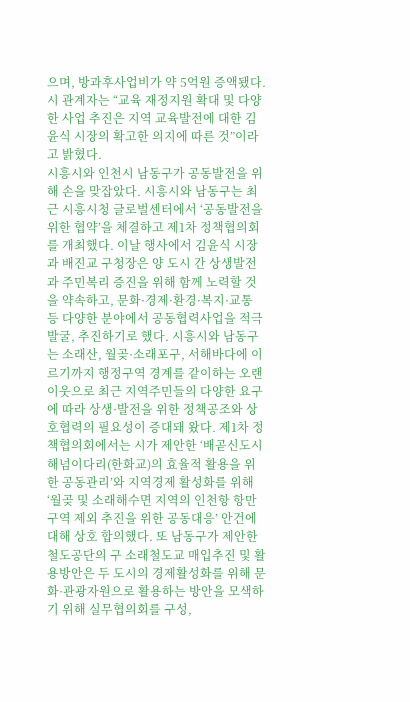으며, 방과후사업비가 약 5억원 증액됐다. 시 관계자는 “교육 재정지원 확대 및 다양한 사업 추진은 지역 교육발전에 대한 김윤식 시장의 확고한 의지에 따른 것”이라고 밝혔다.
시흥시와 인천시 남동구가 공동발전을 위해 손을 맞잡았다. 시흥시와 남동구는 최근 시흥시청 글로벌센터에서 ‘공동발전을 위한 협약’을 체결하고 제1차 정책협의회를 개최했다. 이날 행사에서 김윤식 시장과 배진교 구청장은 양 도시 간 상생발전과 주민복리 증진을 위해 함께 노력할 것을 약속하고, 문화·경제·환경·복지·교통 등 다양한 분야에서 공동협력사업을 적극 발굴, 추진하기로 했다. 시흥시와 남동구는 소래산, 월곶·소래포구, 서해바다에 이르기까지 행정구역 경계를 같이하는 오랜 이웃으로 최근 지역주민들의 다양한 요구에 따라 상생·발전을 위한 정책공조와 상호협력의 필요성이 증대돼 왔다. 제1차 정책협의회에서는 시가 제안한 ‘배곧신도시 해넘이다리(한화교)의 효율적 활용을 위한 공동관리’와 지역경제 활성화를 위해 ‘월곶 및 소래해수면 지역의 인천항 항만구역 제외 추진을 위한 공동대응’ 안건에 대해 상호 합의했다. 또 남동구가 제안한 철도공단의 구 소래철도교 매입추진 및 활용방안은 두 도시의 경제활성화를 위해 문화·관광자원으로 활용하는 방안을 모색하기 위해 실무협의회를 구성,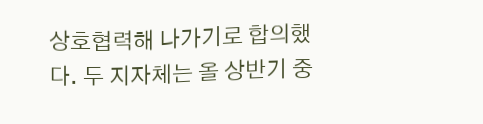상호협력해 나가기로 합의했다. 두 지자체는 올 상반기 중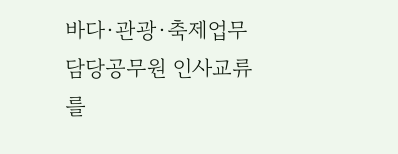바다·관광·축제업무 담당공무원 인사교류를